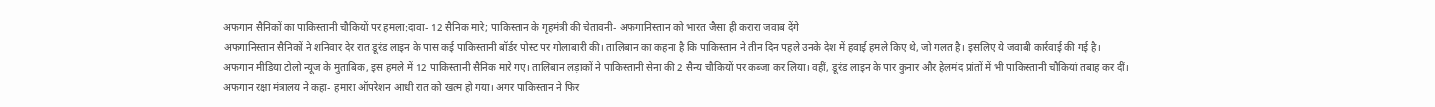अफगान सैनिकों का पाकिस्तानी चौकियों पर हमला:दावा- 12 सैनिक मारे; पाकिस्तान के गृहमंत्री की चेतावनी- अफगानिस्तान को भारत जैसा ही करारा जवाब देंगे
अफगानिस्तान सैनिकों ने शनिवार देर रात डूरंड लाइन के पास कई पाकिस्तानी बॉर्डर पोस्ट पर गोलाबारी की। तालिबान का कहना है कि पाकिस्तान ने तीन दिन पहले उनके देश में हवाई हमले किए थे, जो गलत है। इसलिए ये जवाबी कार्रवाई की गई है।
अफगान मीडिया टोलो न्यूज के मुताबिक, इस हमले में 12 पाकिस्तानी सैनिक मारे गए। तालिबान लड़ाकों ने पाकिस्तानी सेना की 2 सैन्य चौकियों पर कब्जा कर लिया। वहीं, डूरंड लाइन के पार कुनार और हेलमंद प्रांतों में भी पाकिस्तानी चौकियां तबाह कर दीं।
अफगान रक्षा मंत्रालय ने कहा- हमारा ऑपरेशन आधी रात को खत्म हो गया। अगर पाकिस्तान ने फिर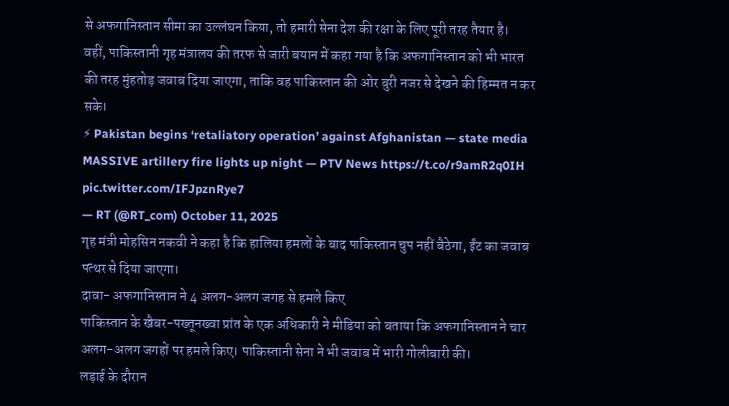से अफगानिस्तान सीमा का उल्लंघन किया, तो हमारी सेना देश की रक्षा के लिए पूरी तरह तैयार है।
वहीं, पाकिस्तानी गृह मंत्रालय की तरफ से जारी बयान में कहा गया है कि अफगानिस्तान को भी भारत की तरह मुंहतोड़ जवाब दिया जाएगा, ताकि वह पाकिस्तान की ओर बुरी नजर से देखने की हिम्मत न कर सके।
⚡ Pakistan begins ‘retaliatory operation’ against Afghanistan — state media
MASSIVE artillery fire lights up night — PTV News https://t.co/r9amR2q0IH pic.twitter.com/IFJpznRye7
— RT (@RT_com) October 11, 2025
गृह मंत्री मोहसिन नकवी ने कहा है कि हालिया हमलों के बाद पाकिस्तान चुप नहीं बैठेगा, ईंट का जवाब पत्थर से दिया जाएगा।
दावा- अफगानिस्तान ने 4 अलग-अलग जगह से हमले किए
पाकिस्तान के खैबर-पख्तूनख्वा प्रांत के एक अधिकारी ने मीडिया को बताया कि अफगानिस्तान ने चार अलग-अलग जगहों पर हमले किए। पाकिस्तानी सेना ने भी जवाब में भारी गोलीबारी की।
लड़ाई के दौरान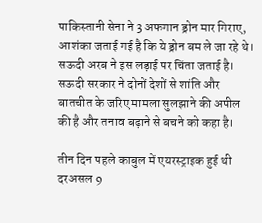पाकिस्तानी सेना ने 3 अफगान ड्रोन मार गिराए, आशंका जताई गई है कि ये ड्रोन बम ले जा रहे थे।
सऊदी अरब ने इस लड़ाई पर चिंता जताई है। सऊदी सरकार ने दोनों देशों से शांति और बातचीत के जरिए मामला सुलझाने की अपील की है और तनाव बढ़ाने से बचने को कहा है।

तीन दिन पहले काबुल में एयरस्ट्राइक हुई थी
दरअसल 9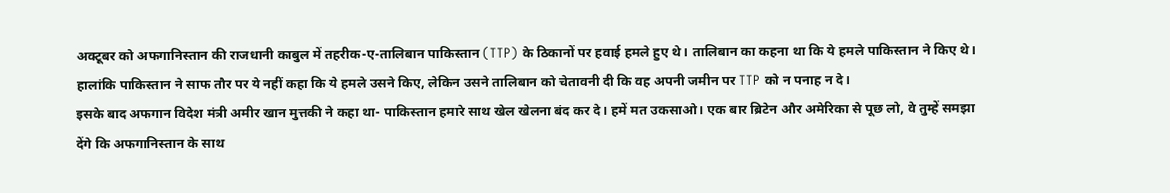अक्टूबर को अफगानिस्तान की राजधानी काबुल में तहरीक-ए-तालिबान पाकिस्तान (TTP) के ठिकानों पर हवाई हमले हुए थे। तालिबान का कहना था कि ये हमले पाकिस्तान ने किए थे।
हालांकि पाकिस्तान ने साफ तौर पर ये नहीं कहा कि ये हमले उसने किए, लेकिन उसने तालिबान को चेतावनी दी कि वह अपनी जमीन पर TTP को न पनाह न दे।
इसके बाद अफगान विदेश मंत्री अमीर खान मुत्तकी ने कहा था- पाकिस्तान हमारे साथ खेल खेलना बंद कर दे। हमें मत उकसाओ। एक बार ब्रिटेन और अमेरिका से पूछ लो, वे तुम्हें समझा देंगे कि अफगानिस्तान के साथ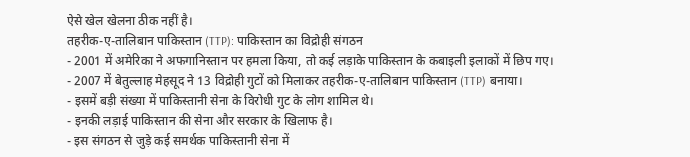ऐसे खेल खेलना ठीक नहीं है।
तहरीक-ए-तालिबान पाकिस्तान (TTP): पाकिस्तान का विद्रोही संगठन
- 2001 में अमेरिका ने अफगानिस्तान पर हमला किया, तो कई लड़ाके पाकिस्तान के कबाइली इलाकों में छिप गए।
- 2007 में बेतुल्लाह मेहसूद ने 13 विद्रोही गुटों को मिलाकर तहरीक-ए-तालिबान पाकिस्तान (TTP) बनाया।
- इसमें बड़ी संख्या में पाकिस्तानी सेना के विरोधी गुट के लोग शामिल थे।
- इनकी लड़ाई पाकिस्तान की सेना और सरकार के खिलाफ है।
- इस संगठन से जुड़े कई समर्थक पाकिस्तानी सेना में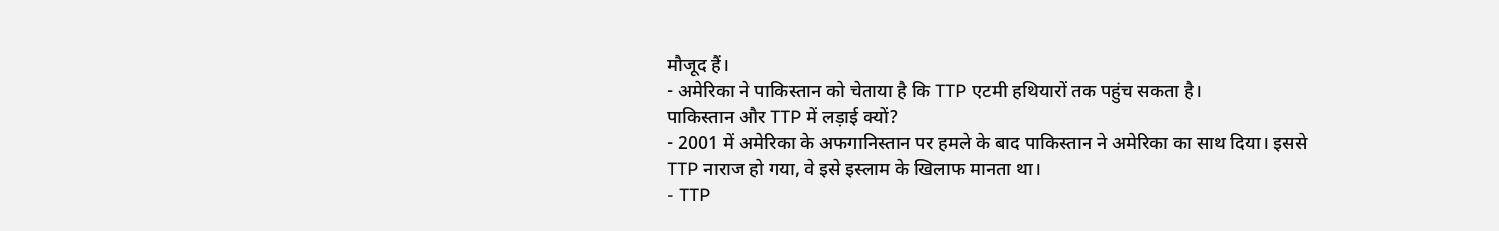मौजूद हैं।
- अमेरिका ने पाकिस्तान को चेताया है कि TTP एटमी हथियारों तक पहुंच सकता है।
पाकिस्तान और TTP में लड़ाई क्यों?
- 2001 में अमेरिका के अफगानिस्तान पर हमले के बाद पाकिस्तान ने अमेरिका का साथ दिया। इससे TTP नाराज हो गया, वे इसे इस्लाम के खिलाफ मानता था।
- TTP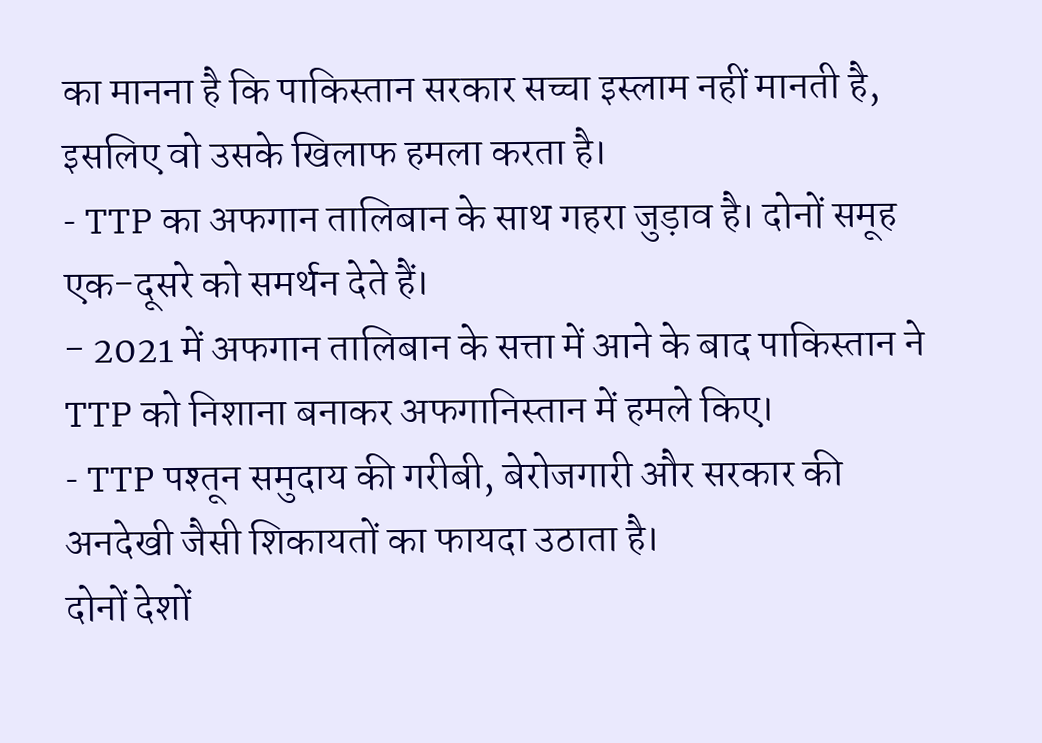का मानना है कि पाकिस्तान सरकार सच्चा इस्लाम नहीं मानती है, इसलिए वो उसके खिलाफ हमला करता है।
- TTP का अफगान तालिबान के साथ गहरा जुड़ाव है। दोनों समूह एक-दूसरे को समर्थन देते हैं।
- 2021 में अफगान तालिबान के सत्ता में आने के बाद पाकिस्तान ने TTP को निशाना बनाकर अफगानिस्तान में हमले किए।
- TTP पश्तून समुदाय की गरीबी, बेरोजगारी और सरकार की अनदेखी जैसी शिकायतों का फायदा उठाता है।
दोनों देशों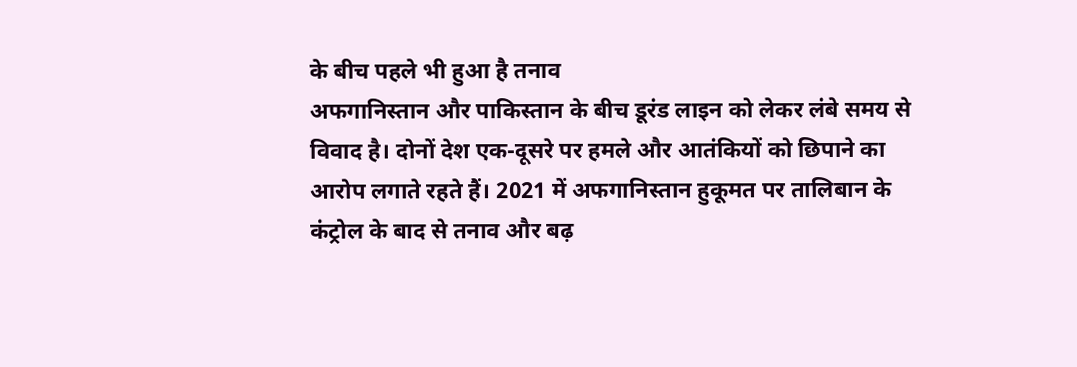के बीच पहले भी हुआ है तनाव
अफगानिस्तान और पाकिस्तान के बीच डूरंड लाइन को लेकर लंबे समय से विवाद है। दोनों देश एक-दूसरे पर हमले और आतंकियों को छिपाने का आरोप लगाते रहते हैं। 2021 में अफगानिस्तान हुकूमत पर तालिबान के कंट्रोल के बाद से तनाव और बढ़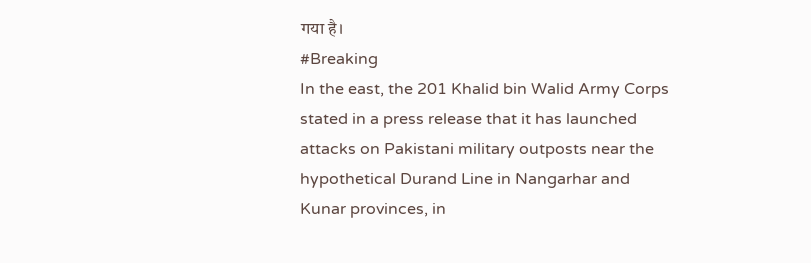गया है।
#Breaking
In the east, the 201 Khalid bin Walid Army Corps stated in a press release that it has launched attacks on Pakistani military outposts near the hypothetical Durand Line in Nangarhar and Kunar provinces, in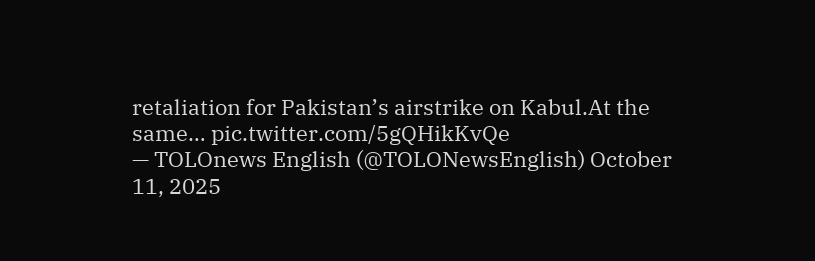retaliation for Pakistan’s airstrike on Kabul.At the same… pic.twitter.com/5gQHikKvQe
— TOLOnews English (@TOLONewsEnglish) October 11, 2025